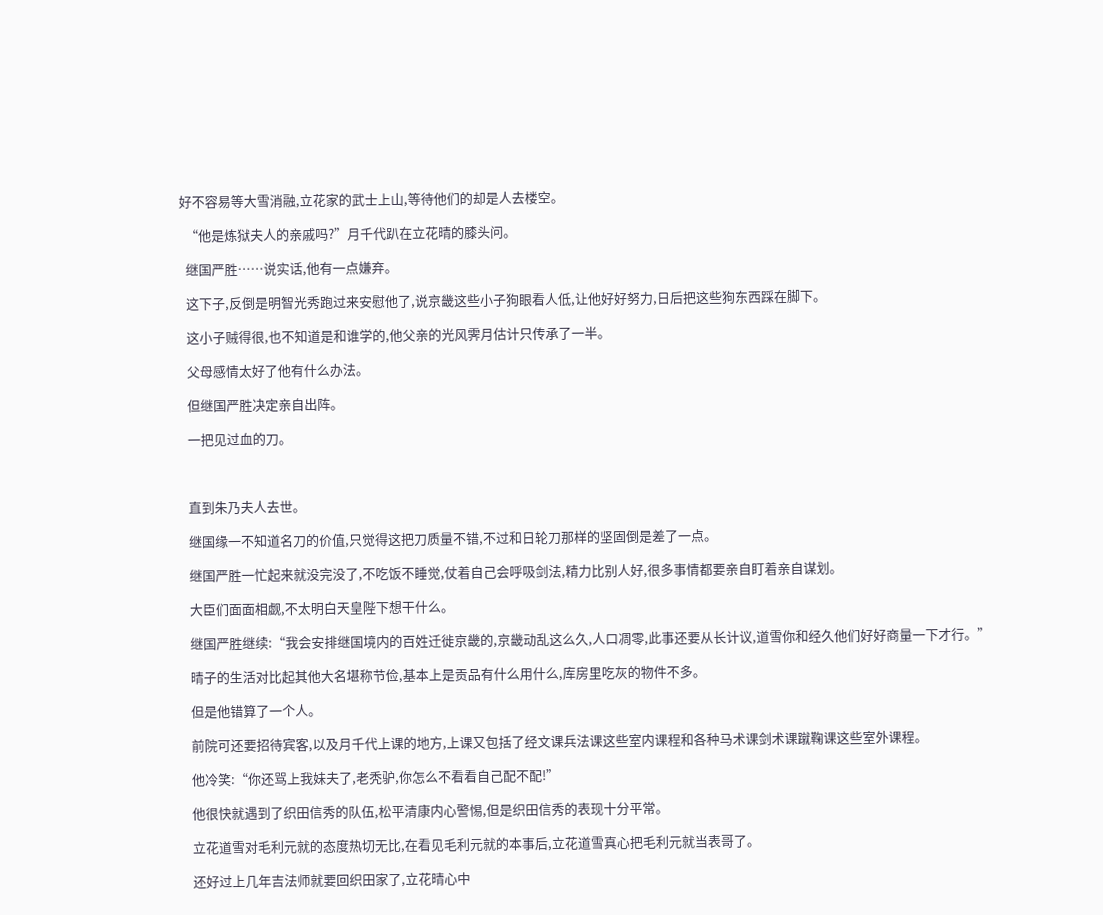好不容易等大雪消融,立花家的武士上山,等待他们的却是人去楼空。

  “他是炼狱夫人的亲戚吗?”月千代趴在立花晴的膝头问。

  继国严胜……说实话,他有一点嫌弃。

  这下子,反倒是明智光秀跑过来安慰他了,说京畿这些小子狗眼看人低,让他好好努力,日后把这些狗东西踩在脚下。

  这小子贼得很,也不知道是和谁学的,他父亲的光风霁月估计只传承了一半。

  父母感情太好了他有什么办法。

  但继国严胜决定亲自出阵。

  一把见过血的刀。



  直到朱乃夫人去世。

  继国缘一不知道名刀的价值,只觉得这把刀质量不错,不过和日轮刀那样的坚固倒是差了一点。

  继国严胜一忙起来就没完没了,不吃饭不睡觉,仗着自己会呼吸剑法,精力比别人好,很多事情都要亲自盯着亲自谋划。

  大臣们面面相觑,不太明白天皇陛下想干什么。

  继国严胜继续:“我会安排继国境内的百姓迁徙京畿的,京畿动乱这么久,人口凋零,此事还要从长计议,道雪你和经久他们好好商量一下才行。”

  晴子的生活对比起其他大名堪称节俭,基本上是贡品有什么用什么,库房里吃灰的物件不多。

  但是他错算了一个人。

  前院可还要招待宾客,以及月千代上课的地方,上课又包括了经文课兵法课这些室内课程和各种马术课剑术课蹴鞠课这些室外课程。

  他冷笑:“你还骂上我妹夫了,老秃驴,你怎么不看看自己配不配!”

  他很快就遇到了织田信秀的队伍,松平清康内心警惕,但是织田信秀的表现十分平常。

  立花道雪对毛利元就的态度热切无比,在看见毛利元就的本事后,立花道雪真心把毛利元就当表哥了。

  还好过上几年吉法师就要回织田家了,立花晴心中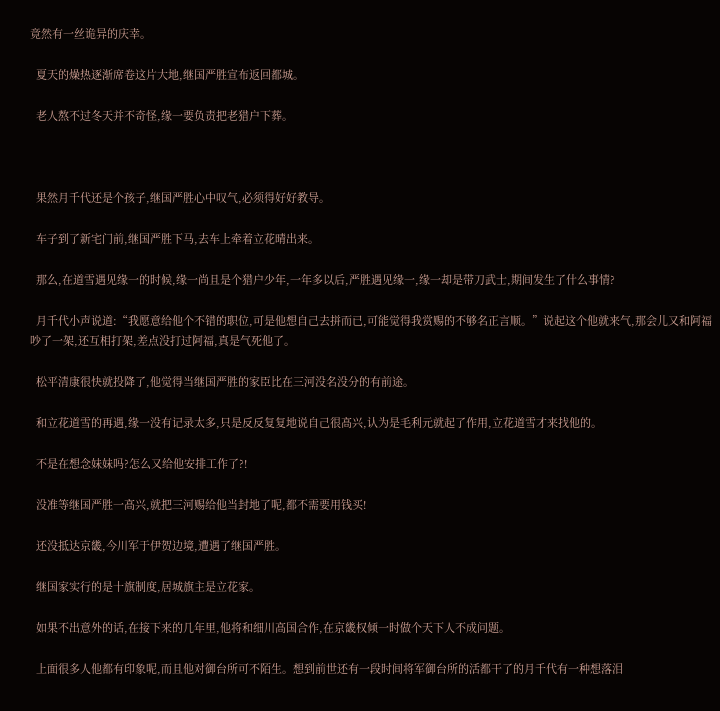竟然有一丝诡异的庆幸。

  夏天的燥热逐渐席卷这片大地,继国严胜宣布返回都城。

  老人熬不过冬天并不奇怪,缘一要负责把老猎户下葬。



  果然月千代还是个孩子,继国严胜心中叹气,必须得好好教导。

  车子到了新宅门前,继国严胜下马,去车上牵着立花晴出来。

  那么,在道雪遇见缘一的时候,缘一尚且是个猎户少年,一年多以后,严胜遇见缘一,缘一却是带刀武士,期间发生了什么事情?

  月千代小声说道:“我愿意给他个不错的职位,可是他想自己去拼而已,可能觉得我赏赐的不够名正言顺。”说起这个他就来气,那会儿又和阿福吵了一架,还互相打架,差点没打过阿福,真是气死他了。

  松平清康很快就投降了,他觉得当继国严胜的家臣比在三河没名没分的有前途。

  和立花道雪的再遇,缘一没有记录太多,只是反反复复地说自己很高兴,认为是毛利元就起了作用,立花道雪才来找他的。

  不是在想念妹妹吗?怎么又给他安排工作了?!

  没准等继国严胜一高兴,就把三河赐给他当封地了呢,都不需要用钱买!

  还没抵达京畿,今川军于伊贺边境,遭遇了继国严胜。

  继国家实行的是十旗制度,居城旗主是立花家。

  如果不出意外的话,在接下来的几年里,他将和细川高国合作,在京畿权倾一时做个天下人不成问题。

  上面很多人他都有印象呢,而且他对御台所可不陌生。想到前世还有一段时间将军御台所的活都干了的月千代有一种想落泪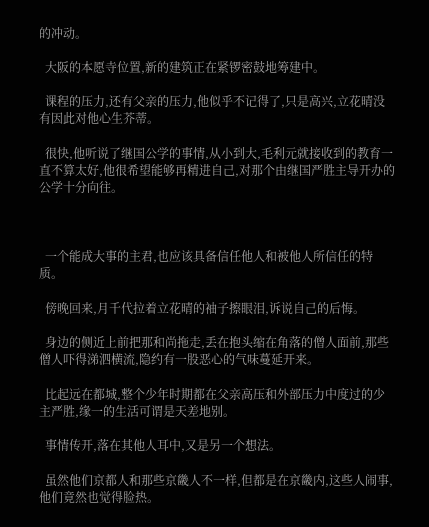的冲动。

  大阪的本愿寺位置,新的建筑正在紧锣密鼓地筹建中。

  课程的压力,还有父亲的压力,他似乎不记得了,只是高兴,立花晴没有因此对他心生芥蒂。

  很快,他听说了继国公学的事情,从小到大,毛利元就接收到的教育一直不算太好,他很希望能够再精进自己,对那个由继国严胜主导开办的公学十分向往。



  一个能成大事的主君,也应该具备信任他人和被他人所信任的特质。

  傍晚回来,月千代拉着立花晴的袖子擦眼泪,诉说自己的后悔。

  身边的侧近上前把那和尚拖走,丢在抱头缩在角落的僧人面前,那些僧人吓得涕泗横流,隐约有一股恶心的气味蔓延开来。

  比起远在都城,整个少年时期都在父亲高压和外部压力中度过的少主严胜,缘一的生活可谓是天差地别。

  事情传开,落在其他人耳中,又是另一个想法。

  虽然他们京都人和那些京畿人不一样,但都是在京畿内,这些人闹事,他们竟然也觉得脸热。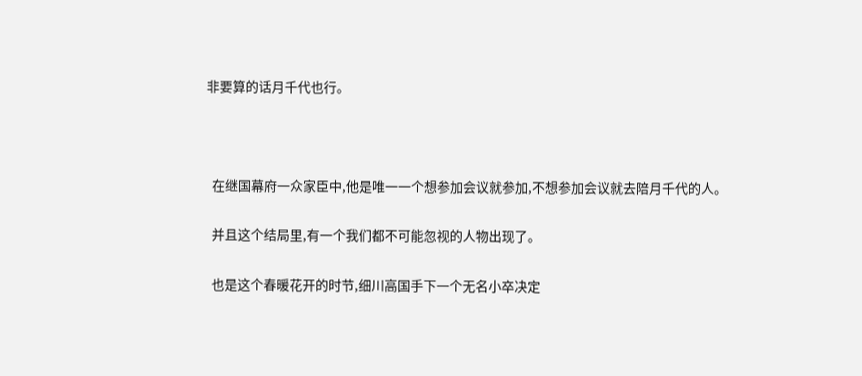非要算的话月千代也行。



  在继国幕府一众家臣中,他是唯一一个想参加会议就参加,不想参加会议就去陪月千代的人。

  并且这个结局里,有一个我们都不可能忽视的人物出现了。

  也是这个春暖花开的时节,细川高国手下一个无名小卒决定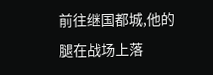前往继国都城,他的腿在战场上落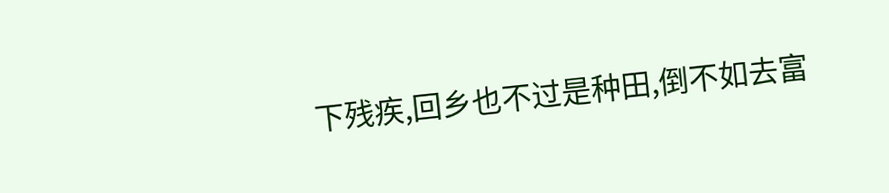下残疾,回乡也不过是种田,倒不如去富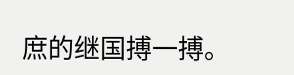庶的继国搏一搏。